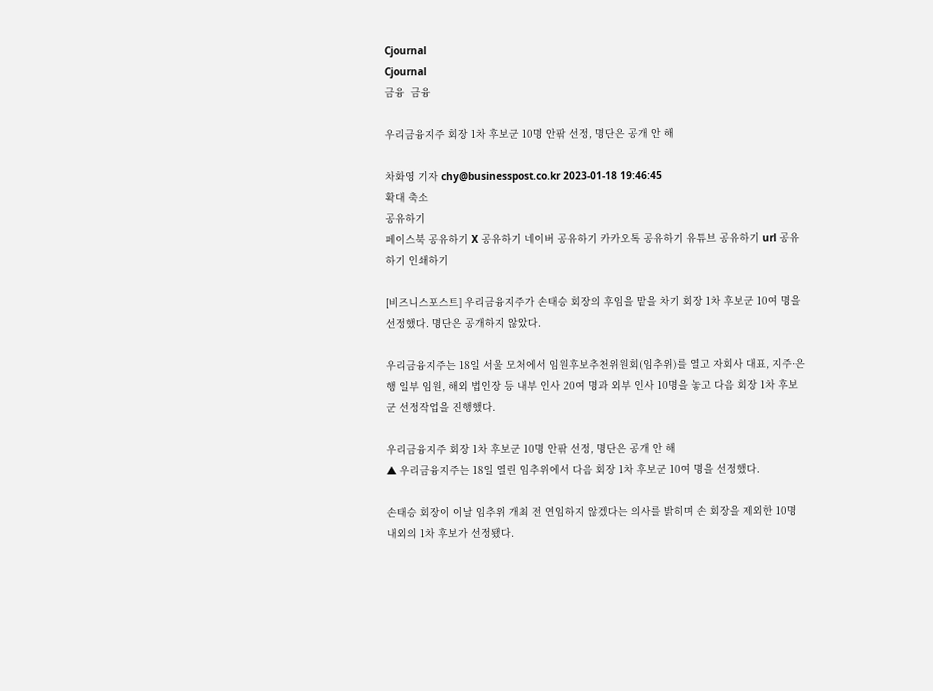Cjournal
Cjournal
금융  금융

우리금융지주 회장 1차 후보군 10명 안팎 선정, 명단은 공개 안 해

차화영 기자 chy@businesspost.co.kr 2023-01-18 19:46:45
확대 축소
공유하기
페이스북 공유하기 X 공유하기 네이버 공유하기 카카오톡 공유하기 유튜브 공유하기 url 공유하기 인쇄하기

[비즈니스포스트] 우리금융지주가 손태승 회장의 후임을 맡을 차기 회장 1차 후보군 10여 명을 선정했다. 명단은 공개하지 않았다.

우리금융지주는 18일 서울 모처에서 임원후보추천위원회(임추위)를 열고 자회사 대표, 지주·은행 일부 임원, 해외 법인장 등 내부 인사 20여 명과 외부 인사 10명을 놓고 다음 회장 1차 후보군 선정작업을 진행했다.

우리금융지주 회장 1차 후보군 10명 안팎 선정, 명단은 공개 안 해
▲ 우리금융지주는 18일 열린 임추위에서 다음 회장 1차 후보군 10여 명을 선정했다.

손태승 회장이 이날 임추위 개최 전 연임하지 않겠다는 의사를 밝히며 손 회장을 제외한 10명 내외의 1차 후보가 선정됐다.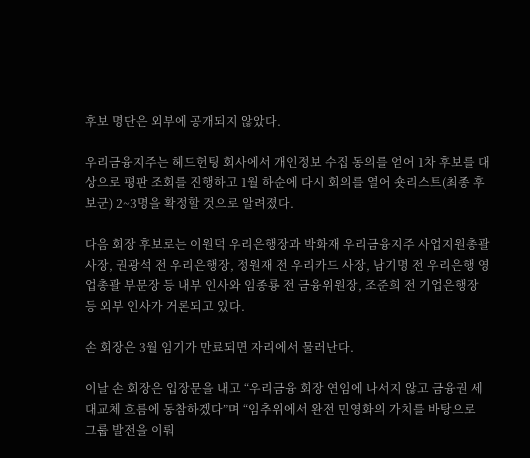후보 명단은 외부에 공개되지 않았다.

우리금융지주는 헤드헌팅 회사에서 개인정보 수집 동의를 얻어 1차 후보를 대상으로 평판 조회를 진행하고 1월 하순에 다시 회의를 열어 숏리스트(최종 후보군) 2~3명을 확정할 것으로 알려졌다.

다음 회장 후보로는 이원덕 우리은행장과 박화재 우리금융지주 사업지원총괄 사장, 권광석 전 우리은행장, 정원재 전 우리카드 사장, 남기명 전 우리은행 영업총괄 부문장 등 내부 인사와 임종룡 전 금융위원장, 조준희 전 기업은행장 등 외부 인사가 거론되고 있다.

손 회장은 3월 임기가 만료되면 자리에서 물러난다.

이날 손 회장은 입장문을 내고 “우리금융 회장 연임에 나서지 않고 금융권 세대교체 흐름에 동참하겠다”며 “임추위에서 완전 민영화의 가치를 바탕으로 그룹 발전을 이뤄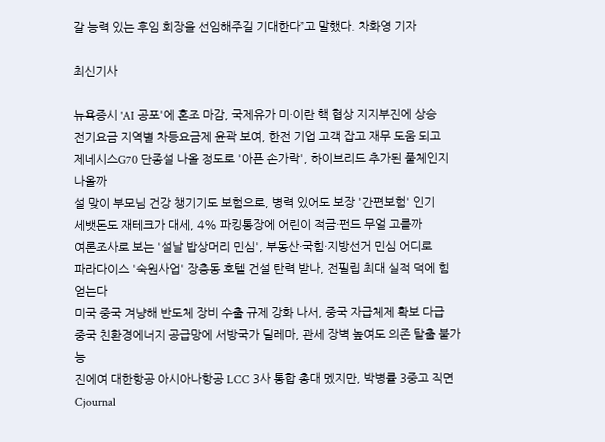갈 능력 있는 후임 회장을 선임해주길 기대한다”고 말했다. 차화영 기자

최신기사

뉴욕증시 'AI 공포'에 혼조 마감, 국제유가 미·이란 핵 협상 지지부진에 상승
전기요금 지역별 차등요금제 윤곽 보여, 한전 기업 고객 잡고 재무 도움 되고
제네시스G70 단종설 나올 정도로 '아픈 손가락', 하이브리드 추가된 풀체인지 나올까
설 맞이 부모님 건강 챙기기도 보험으로, 병력 있어도 보장 '간편보험' 인기
세뱃돈도 재테크가 대세, 4% 파킹통장에 어린이 적금·펀드 무얼 고를까
여론조사로 보는 '설날 밥상머리 민심', 부동산·국힘·지방선거 민심 어디로
파라다이스 '숙원사업' 장충동 호텔 건설 탄력 받나, 전필립 최대 실적 덕에 힘 얻는다
미국 중국 겨냥해 반도체 장비 수출 규제 강화 나서, 중국 자급체제 확보 다급
중국 친환경에너지 공급망에 서방국가 딜레마, 관세 장벽 높여도 의존 탈출 불가능
진에여 대한항공 아시아나항공 LCC 3사 통합 총대 멨지만, 박병률 3중고 직면
Cjournal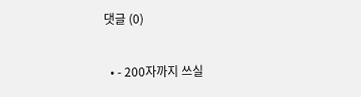댓글 (0)

  • - 200자까지 쓰실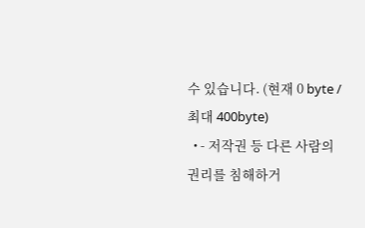수 있습니다. (현재 0 byte / 최대 400byte)
  • - 저작권 등 다른 사람의 권리를 침해하거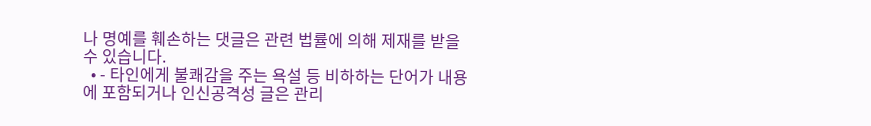나 명예를 훼손하는 댓글은 관련 법률에 의해 제재를 받을 수 있습니다.
  • - 타인에게 불쾌감을 주는 욕설 등 비하하는 단어가 내용에 포함되거나 인신공격성 글은 관리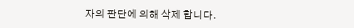자의 판단에 의해 삭제 합니다.